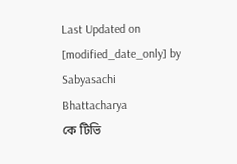Last Updated on [modified_date_only] by Sabyasachi Bhattacharya
কে টিভি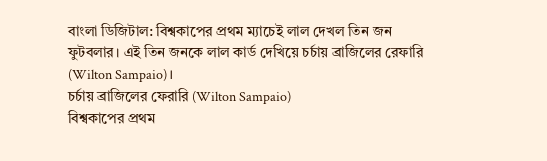বাংলা ডিজিটাল: বিশ্বকাপের প্রথম ম্যাচেই লাল দেখল তিন জন ফুটবলার। এই তিন জনকে লাল কার্ড দেখিয়ে চর্চায় ব্রাজিলের রেফারি (Wilton Sampaio)।
চর্চায় ব্রাজিলের ফেরারি (Wilton Sampaio)
বিশ্বকাপের প্রথম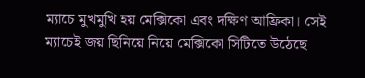ম্যাচে মুখমুখি হয় মেক্সিকো এবং দক্ষিণ আফ্রিকা। সেই ম্যাচেই জয় ছিনিয়ে নিয়ে মেক্সিকো সিটিতে উঠেছে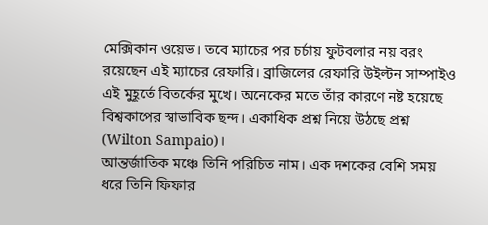মেক্সিকান ওয়েভ। তবে ম্যাচের পর চর্চায় ফুটবলার নয় বরং রয়েছেন এই ম্যাচের রেফারি। ব্রাজিলের রেফারি উইল্টন সাম্পাইও এই মুহূর্তে বিতর্কের মুখে। অনেকের মতে তাঁর কারণে নষ্ট হয়েছে বিশ্বকাপের স্বাভাবিক ছন্দ। একাধিক প্রশ্ন নিয়ে উঠছে প্রশ্ন (Wilton Sampaio)।
আন্তর্জাতিক মঞ্চে তিনি পরিচিত নাম। এক দশকের বেশি সময় ধরে তিনি ফিফার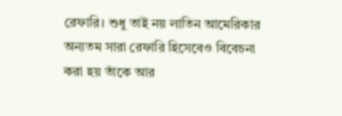রেফারি। শুধু তাই নয় লাতিন আমেরিকার অন্যতম সারা রেফারি হিসেবেও বিবেচনা করা হয় তাঁকে আর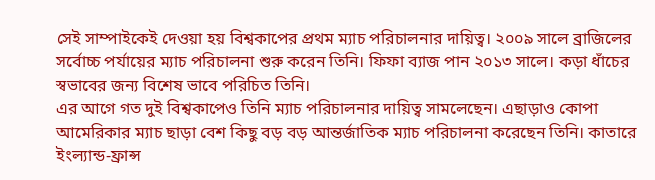সেই সাম্পাইকেই দেওয়া হয় বিশ্বকাপের প্রথম ম্যাচ পরিচালনার দায়িত্ব। ২০০৯ সালে ব্রাজিলের সর্বোচ্চ পর্যায়ের ম্যাচ পরিচালনা শুরু করেন তিনি। ফিফা ব্যাজ পান ২০১৩ সালে। কড়া ধাঁচের স্বভাবের জন্য বিশেষ ভাবে পরিচিত তিনি।
এর আগে গত দুই বিশ্বকাপেও তিনি ম্যাচ পরিচালনার দায়িত্ব সামলেছেন। এছাড়াও কোপা আমেরিকার ম্যাচ ছাড়া বেশ কিছু বড় বড় আন্তর্জাতিক ম্যাচ পরিচালনা করেছেন তিনি। কাতারে ইংল্যান্ড-ফ্রান্স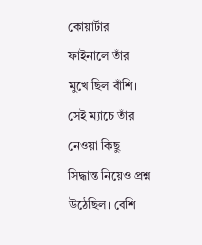কোয়ার্টার ফাইনালে তাঁর মুখে ছিল বাঁশি। সেই ম্যাচে তাঁর নেওয়া কিছু সিদ্ধান্ত নিয়েও প্রশ্ন উঠেছিল। বেশি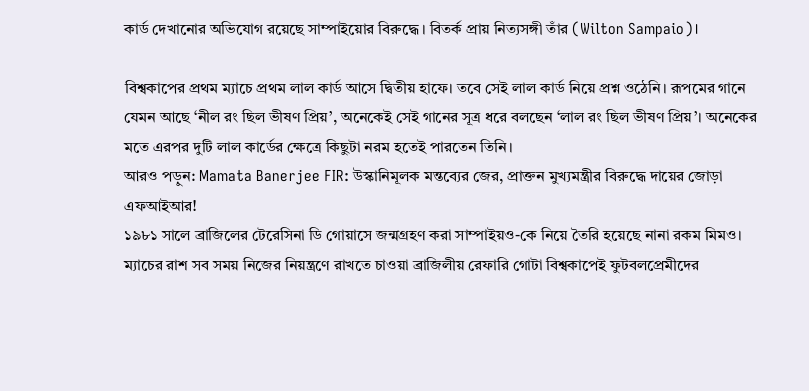কার্ড দেখানোর অভিযোগ রয়েছে সাম্পাইয়োর বিরুদ্ধে। বিতর্ক প্রায় নিত্যসঙ্গী তাঁর (Wilton Sampaio)।

বিশ্বকাপের প্রথম ম্যাচে প্রথম লাল কার্ড আসে দ্বিতীয় হাফে। তবে সেই লাল কার্ড নিয়ে প্রশ্ন ওঠেনি। রূপমের গানে যেমন আছে ‘নীল রং ছিল ভীষণ প্রিয়’, অনেকেই সেই গানের সূত্র ধরে বলছেন ‘লাল রং ছিল ভীষণ প্রিয়’। অনেকের মতে এরপর দুটি লাল কার্ডের ক্ষেত্রে কিছুটা নরম হতেই পারতেন তিনি।
আরও পড়ুন: Mamata Banerjee FIR: উস্কানিমূলক মন্তব্যের জের, প্রাক্তন মুখ্যমন্ত্রীর বিরুদ্ধে দায়ের জোড়া এফআইআর!
১৯৮১ সালে ব্রাজিলের টেরেসিনা ডি গোয়াসে জন্মগ্রহণ করা সাম্পাইয়ও-কে নিয়ে তৈরি হয়েছে নানা রকম মিমও। ম্যাচের রাশ সব সময় নিজের নিয়ন্ত্রণে রাখতে চাওয়া ব্রাজিলীয় রেফারি গোটা বিশ্বকাপেই ফুটবলপ্রেমীদের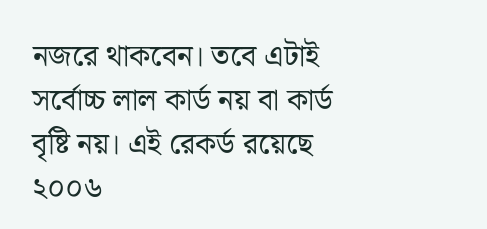নজরে থাকবেন। তবে এটাই সর্বোচ্চ লাল কার্ড নয় বা কার্ড বৃষ্টি নয়। এই রেকর্ড রয়েছে ২০০৬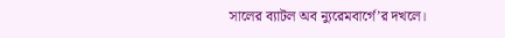সালের ব্যাটল অব ন্যুরেমবার্গে’র দখলে।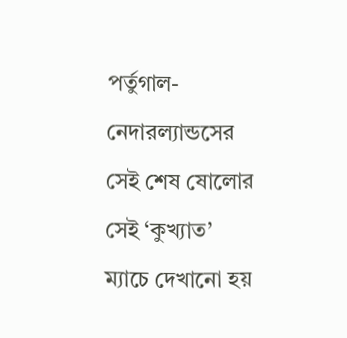পর্তুগাল-নেদারল্যান্ডসের সেই শেষ ষোলোর সেই ‘কুখ্যাত’ ম্যাচে দেখানো হয়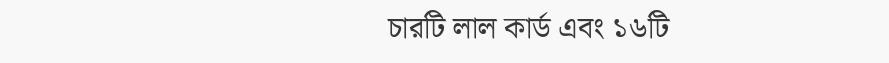চারটি লাল কার্ড এবং ১৬টি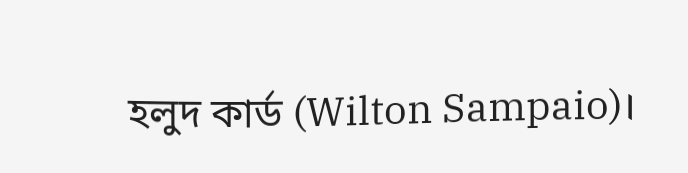হলুদ কার্ড (Wilton Sampaio)।